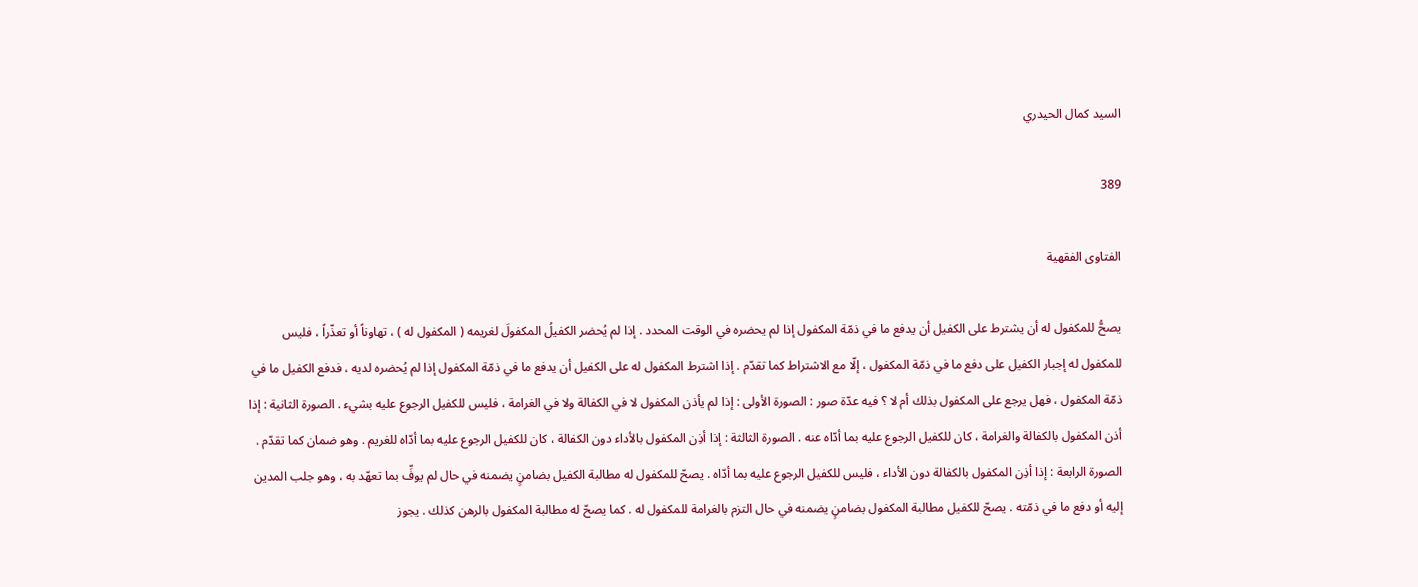السيد كمال الحيدري

389

الفتاوى الفقهية

يصحُّ للمكفول له أن يشترط على الكفيل أن يدفع ما في ذمّة المكفول إذا لم يحضره في الوقت المحدد . إذا لم يُحضر الكفيلُ المكفولَ لغريمه ( المكفول له ) ، تهاوناً أو تعذّراً ، فليس للمكفول له إجبار الكفيل على دفع ما في ذمّة المكفول ، إلّا مع الاشتراط كما تقدّم . إذا اشترط المكفول له على الكفيل أن يدفع ما في ذمّة المكفول إذا لم يُحضره لديه ، فدفع الكفيل ما في ذمّة المكفول ، فهل يرجع على المكفول بذلك أم لا ؟ فيه عدّة صور : الصورة الأولى : إذا لم يأذن المكفول لا في الكفالة ولا في الغرامة ، فليس للكفيل الرجوع عليه بشيء . الصورة الثانية : إذا أذن المكفول بالكفالة والغرامة ، كان للكفيل الرجوع عليه بما أدّاه عنه . الصورة الثالثة : إذا أذِن المكفول بالأداء دون الكفالة ، كان للكفيل الرجوع عليه بما أدّاه للغريم . وهو ضمان كما تقدّم . الصورة الرابعة : إذا أذِن المكفول بالكفالة دون الأداء ، فليس للكفيل الرجوع عليه بما أدّاه . يصحّ للمكفول له مطالبة الكفيل بضامنٍ يضمنه في حال لم يوفِّ بما تعهّد به ، وهو جلب المدين إليه أو دفع ما في ذمّته . يصحّ للكفيل مطالبة المكفول بضامنٍ يضمنه في حال التزم بالغرامة للمكفول له . كما يصحّ له مطالبة المكفول بالرهن كذلك . يجوز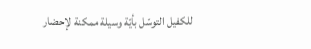للكفيل التوسّل بأيّة وسيلة ممكنة لإحضار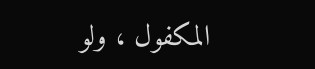المكفول ، ولو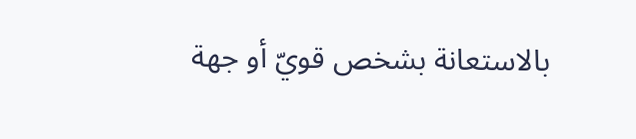بالاستعانة بشخص قويّ أو جهة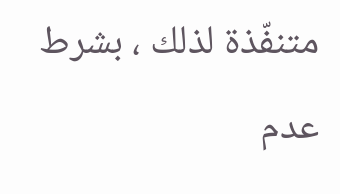متنفّذة لذلك ، بشرط عدم